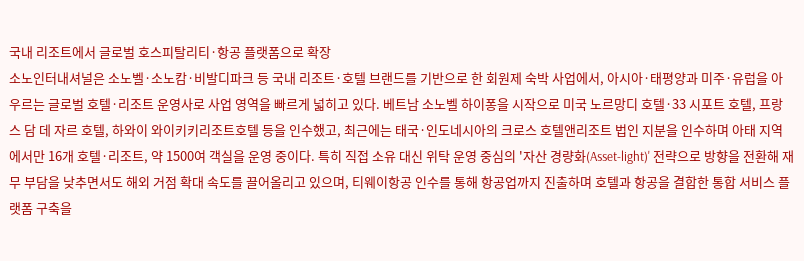국내 리조트에서 글로벌 호스피탈리티·항공 플랫폼으로 확장
소노인터내셔널은 소노벨·소노캄·비발디파크 등 국내 리조트·호텔 브랜드를 기반으로 한 회원제 숙박 사업에서, 아시아·태평양과 미주·유럽을 아우르는 글로벌 호텔·리조트 운영사로 사업 영역을 빠르게 넓히고 있다. 베트남 소노벨 하이퐁을 시작으로 미국 노르망디 호텔·33 시포트 호텔, 프랑스 담 데 자르 호텔, 하와이 와이키키리조트호텔 등을 인수했고, 최근에는 태국·인도네시아의 크로스 호텔앤리조트 법인 지분을 인수하며 아태 지역에서만 16개 호텔·리조트, 약 1500여 객실을 운영 중이다. 특히 직접 소유 대신 위탁 운영 중심의 '자산 경량화(Asset-light)' 전략으로 방향을 전환해 재무 부담을 낮추면서도 해외 거점 확대 속도를 끌어올리고 있으며, 티웨이항공 인수를 통해 항공업까지 진출하며 호텔과 항공을 결합한 통합 서비스 플랫폼 구축을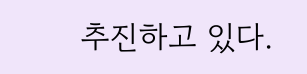추진하고 있다.